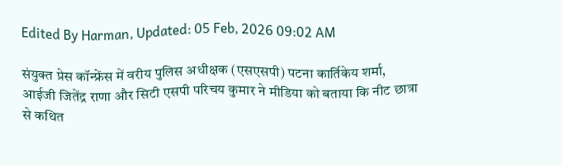Edited By Harman, Updated: 05 Feb, 2026 09:02 AM

संयुक्त प्रेस कॉन्फ्रेंस में वरीय पुलिस अधीक्षक (एसएसपी) पटना कार्तिकेय शर्मा, आईजी जितेंद्र राणा और सिटी एसपी परिचय कुमार ने मीडिया को बताया कि नीट छात्रा से कथित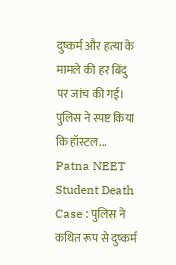दुष्कर्म और हत्या के मामले की हर बिंदु पर जांच की गई। पुलिस ने स्पष्ट किया कि हॉस्टल...
Patna NEET Student Death Case : पुलिस ने कथित रूप से दुष्कर्म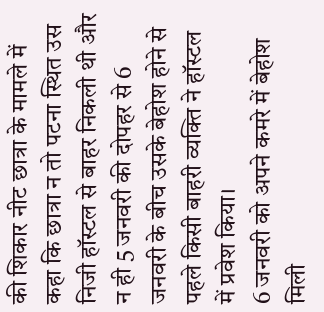की शिकार नीट छात्रा के मामले में कहा कि छात्रा न तो पटना स्थित उस निजी हॉस्टल से बाहर निकली थी और न ही 5 जनवरी की दोपहर से 6 जनवरी के बीच उसके बेहोश होने से पहले किसी बाहरी व्यक्ति ने हॉस्टल में प्रवेश किया।
6 जनवरी को अपने कमरे में बेहोश मिली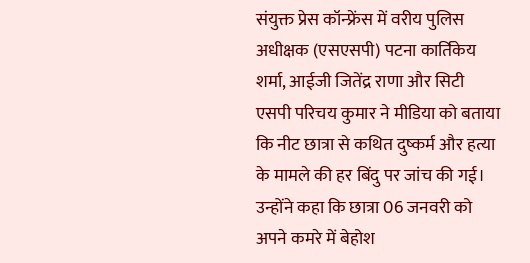संयुक्त प्रेस कॉन्फ्रेंस में वरीय पुलिस अधीक्षक (एसएसपी) पटना कार्तिकेय शर्मा, आईजी जितेंद्र राणा और सिटी एसपी परिचय कुमार ने मीडिया को बताया कि नीट छात्रा से कथित दुष्कर्म और हत्या के मामले की हर बिंदु पर जांच की गई। उन्होंने कहा कि छात्रा 06 जनवरी को अपने कमरे में बेहोश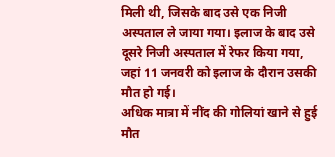मिली थी, जिसके बाद उसे एक निजी अस्पताल ले जाया गया। इलाज के बाद उसे दूसरे निजी अस्पताल में रेफर किया गया, जहां 11 जनवरी को इलाज के दौरान उसकी मौत हो गई।
अधिक मात्रा में नींद की गोलियां खाने से हुई मौत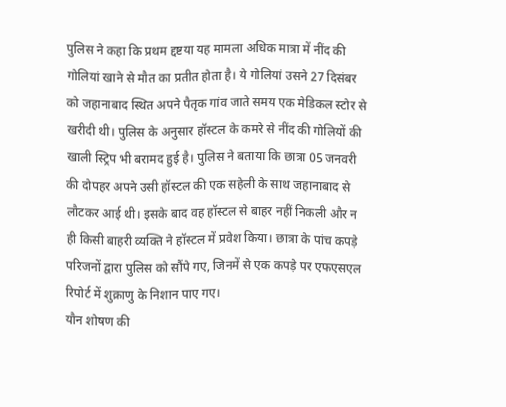पुलिस ने कहा कि प्रथम द्दष्टया यह मामला अधिक मात्रा में नींद की गोलियां खाने से मौत का प्रतीत होता है। ये गोलियां उसने 27 दिसंबर को जहानाबाद स्थित अपने पैतृक गांव जाते समय एक मेडिकल स्टोर से खरीदी थी। पुलिस के अनुसार हॉस्टल के कमरे से नींद की गोलियों की खाली स्ट्रिप भी बरामद हुई है। पुलिस ने बताया कि छात्रा 05 जनवरी की दोपहर अपने उसी हॉस्टल की एक सहेली के साथ जहानाबाद से लौटकर आई थी। इसके बाद वह हॉस्टल से बाहर नहीं निकली और न ही किसी बाहरी व्यक्ति ने हॉस्टल में प्रवेश किया। छात्रा के पांच कपड़े परिजनों द्वारा पुलिस को सौंपे गए, जिनमें से एक कपड़े पर एफएसएल रिपोर्ट में शुक्राणु के निशान पाए गए।
यौन शोषण की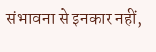संभावना से इनकार नहीं,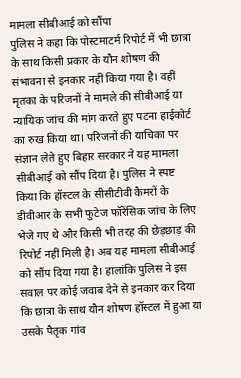मामला सीबीआई को सौंपा
पुलिस ने कहा कि पोस्टमाटर्म रिपोर्ट में भी छात्रा के साथ किसी प्रकार के यौन शोषण की संभावना से इनकार नहीं किया गया है। वहीं मृतका के परिजनों ने मामले की सीबीआई या न्यायिक जांच की मांग करते हुए पटना हाईकोर्ट का रुख किया था। परिजनों की याचिका पर संज्ञान लेते हुए बिहार सरकार ने यह मामला सीबीआई को सौंप दिया है। पुलिस ने स्पष्ट किया कि हॉस्टल के सीसीटीवी कैमरों के डीवीआर के सभी फुटेज फॉरेंसिक जांच के लिए भेजे गए थे और किसी भी तरह की छेड़छाड़ की रिपोर्ट नहीं मिली है। अब यह मामला सीबीआई को सौंप दिया गया है। हालांकि पुलिस ने इस सवाल पर कोई जवाब देने से इनकार कर दिया कि छात्रा के साथ यौन शोषण हॉस्टल में हुआ या उसके पैतृक गांव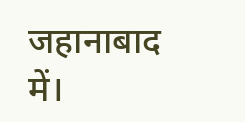जहानाबाद में।